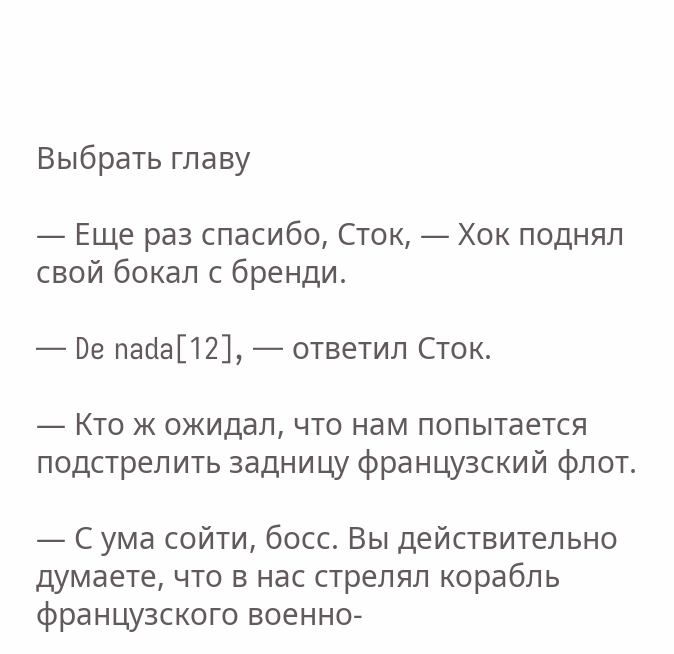Выбрать главу

— Еще раз спасибо, Сток, — Хок поднял свой бокал с бренди.

— De nada[12], — ответил Сток.

— Кто ж ожидал, что нам попытается подстрелить задницу французский флот.

— С ума сойти, босс. Вы действительно думаете, что в нас стрелял корабль французского военно-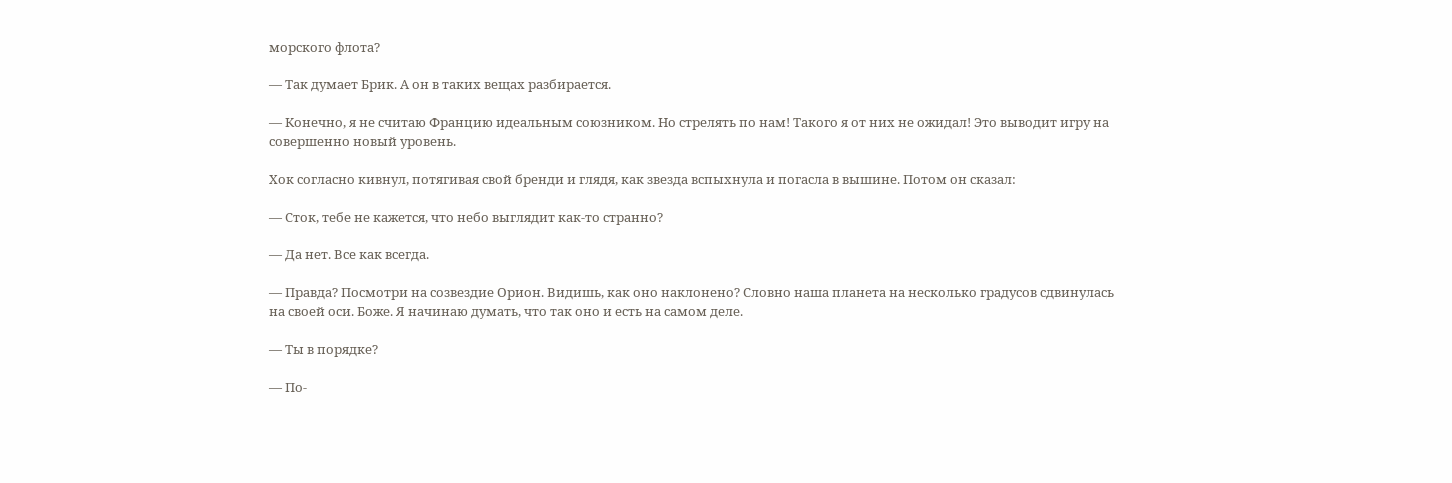морского флота?

— Так думает Брик. А он в таких вещах разбирается.

— Конечно, я не считаю Францию идеальным союзником. Но стрелять по нам! Такого я от них не ожидал! Это выводит игру на совершенно новый уровень.

Хок согласно кивнул, потягивая свой бренди и глядя, как звезда вспыхнула и погасла в вышине. Потом он сказал:

— Сток, тебе не кажется, что небо выглядит как-то странно?

— Да нет. Все как всегда.

— Правда? Посмотри на созвездие Орион. Видишь, как оно наклонено? Словно наша планета на несколько градусов сдвинулась на своей оси. Боже. Я начинаю думать, что так оно и есть на самом деле.

— Ты в порядке?

— По-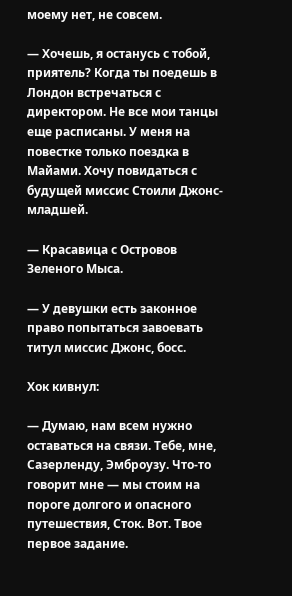моему нет, не совсем.

— Хочешь, я останусь с тобой, приятель? Когда ты поедешь в Лондон встречаться с директором. Не все мои танцы еще расписаны. У меня на повестке только поездка в Майами. Хочу повидаться с будущей миссис Стоили Джонс-младшей.

— Красавица с Островов Зеленого Мыса.

— У девушки есть законное право попытаться завоевать титул миссис Джонс, босс.

Хок кивнул:

— Думаю, нам всем нужно оставаться на связи. Тебе, мне, Сазерленду, Эмброузу. Что-то говорит мне — мы стоим на пороге долгого и опасного путешествия, Сток. Вот. Твое первое задание.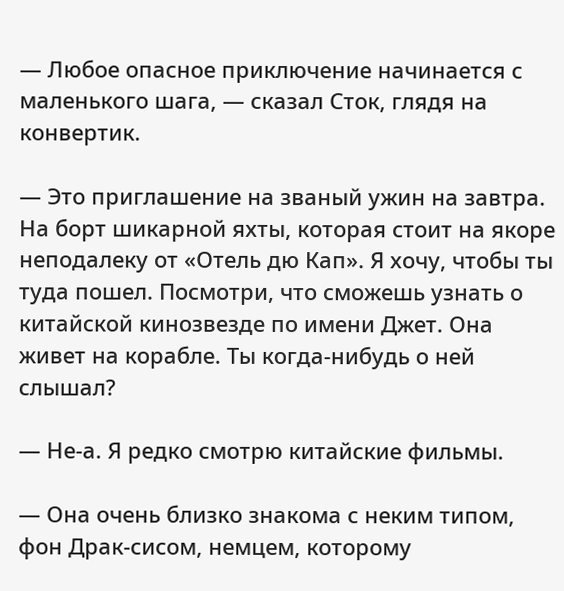— Любое опасное приключение начинается с маленького шага, — сказал Сток, глядя на конвертик.

— Это приглашение на званый ужин на завтра. На борт шикарной яхты, которая стоит на якоре неподалеку от «Отель дю Кап». Я хочу, чтобы ты туда пошел. Посмотри, что сможешь узнать о китайской кинозвезде по имени Джет. Она живет на корабле. Ты когда-нибудь о ней слышал?

— Не-а. Я редко смотрю китайские фильмы.

— Она очень близко знакома с неким типом, фон Драк-сисом, немцем, которому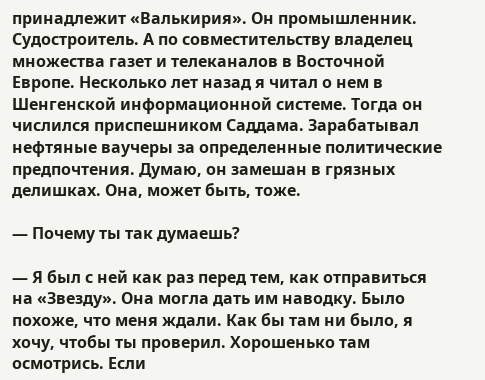принадлежит «Валькирия». Он промышленник. Судостроитель. А по совместительству владелец множества газет и телеканалов в Восточной Европе. Несколько лет назад я читал о нем в Шенгенской информационной системе. Тогда он числился приспешником Саддама. Зарабатывал нефтяные ваучеры за определенные политические предпочтения. Думаю, он замешан в грязных делишках. Она, может быть, тоже.

— Почему ты так думаешь?

— Я был с ней как раз перед тем, как отправиться на «Звезду». Она могла дать им наводку. Было похоже, что меня ждали. Как бы там ни было, я хочу, чтобы ты проверил. Хорошенько там осмотрись. Если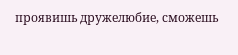проявишь дружелюбие, сможешь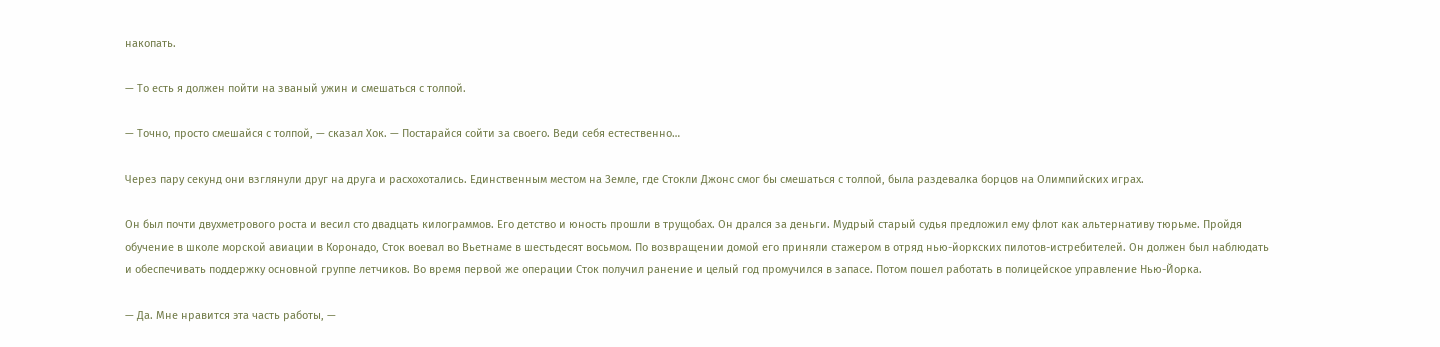накопать.

— То есть я должен пойти на званый ужин и смешаться с толпой.

— Точно, просто смешайся с толпой, — сказал Хок. — Постарайся сойти за своего. Веди себя естественно…

Через пару секунд они взглянули друг на друга и расхохотались. Единственным местом на Земле, где Стокли Джонс смог бы смешаться с толпой, была раздевалка борцов на Олимпийских играх.

Он был почти двухметрового роста и весил сто двадцать килограммов. Его детство и юность прошли в трущобах. Он дрался за деньги. Мудрый старый судья предложил ему флот как альтернативу тюрьме. Пройдя обучение в школе морской авиации в Коронадо, Сток воевал во Вьетнаме в шестьдесят восьмом. По возвращении домой его приняли стажером в отряд нью-йоркских пилотов-истребителей. Он должен был наблюдать и обеспечивать поддержку основной группе летчиков. Во время первой же операции Сток получил ранение и целый год промучился в запасе. Потом пошел работать в полицейское управление Нью-Йорка.

— Да. Мне нравится эта часть работы, —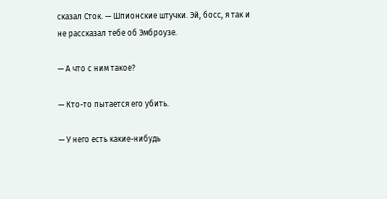сказал Сток. — Шпионские штучки. Эй, босс, я так и не рассказал тебе об Эмброузе.

— А что с ним такое?

— Кто-то пытается его убить.

— У него есть какие-нибудь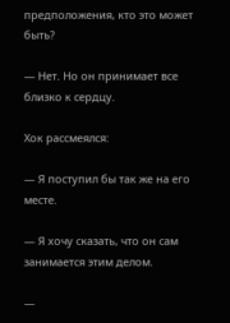предположения, кто это может быть?

— Нет. Но он принимает все близко к сердцу.

Хок рассмеялся:

— Я поступил бы так же на его месте.

— Я хочу сказать, что он сам занимается этим делом.

—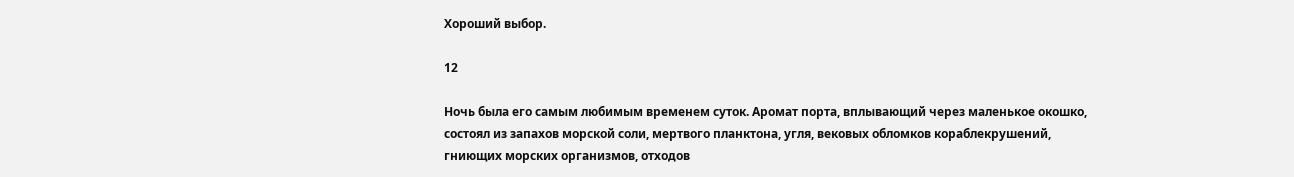Хороший выбор.

12

Ночь была его самым любимым временем суток. Аромат порта, вплывающий через маленькое окошко, состоял из запахов морской соли, мертвого планктона, угля, вековых обломков кораблекрушений, гниющих морских организмов, отходов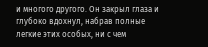и многого другого. Он закрыл глаза и глубоко вдохнул, набрав полные легкие этих особых, ни с чем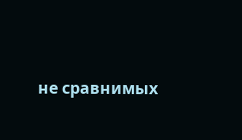не сравнимых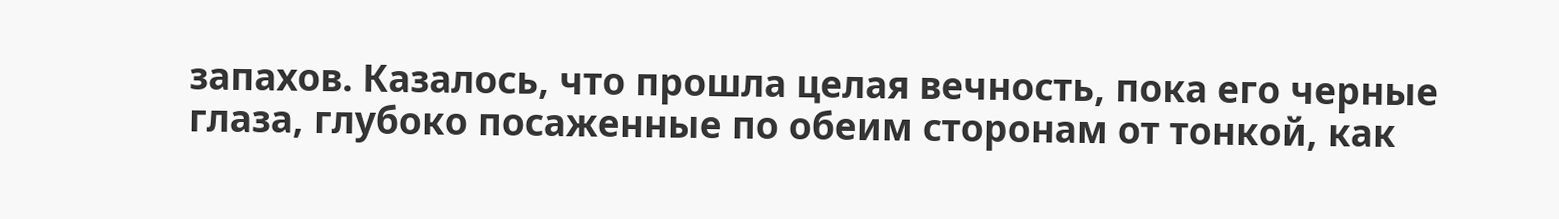запахов. Казалось, что прошла целая вечность, пока его черные глаза, глубоко посаженные по обеим сторонам от тонкой, как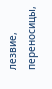лезвие, переносицы,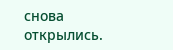снова открылись.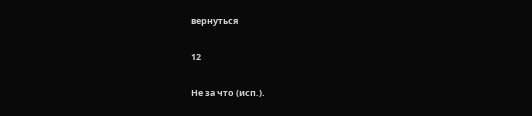вернуться

12

Не за что (исп.).